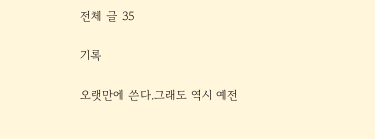전체 글 35

기록

오랫만에 쓴다.그래도 역시 예전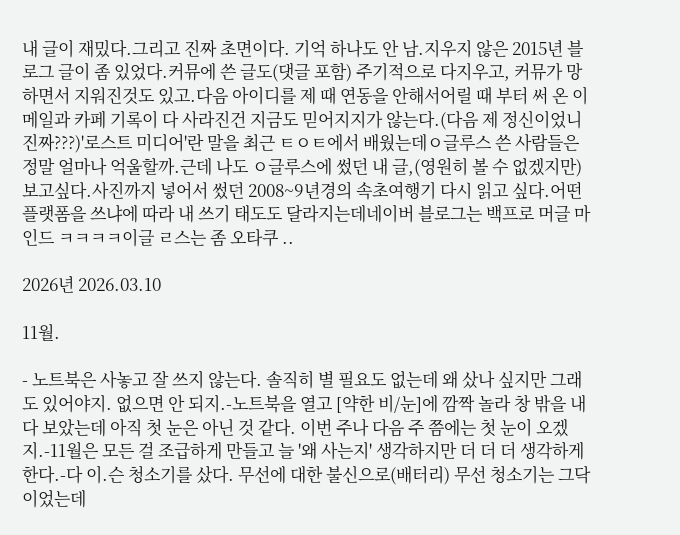내 글이 재밌다.그리고 진짜 초면이다. 기억 하나도 안 남.지우지 않은 2015년 블로그 글이 좀 있었다.커뮤에 쓴 글도(댓글 포함) 주기적으로 다지우고, 커뮤가 망하면서 지워진것도 있고.다음 아이디를 제 때 연동을 안해서어릴 때 부터 써 온 이메일과 카페 기록이 다 사라진건 지금도 믿어지지가 않는다.(다음 제 정신이었니 진짜???)'로스트 미디어'란 말을 최근 ㅌㅇㅌ에서 배웠는데ㅇ글루스 쓴 사람들은 정말 얼마나 억울할까.근데 나도 ㅇ글루스에 썼던 내 글,(영원히 볼 수 없겠지만) 보고싶다.사진까지 넣어서 썼던 2008~9년경의 속초여행기 다시 읽고 싶다.어떤 플랫폼을 쓰냐에 따라 내 쓰기 태도도 달라지는데네이버 블로그는 백프로 머글 마인드 ㅋㅋㅋㅋ이글 ㄹ스는 좀 오타쿠 ..

2026년 2026.03.10

11월.

- 노트북은 사놓고 잘 쓰지 않는다. 솔직히 별 필요도 없는데 왜 샀나 싶지만 그래도 있어야지. 없으면 안 되지.-노트북을 열고 [약한 비/눈]에 깜짝 놀라 창 밖을 내다 보았는데 아직 첫 눈은 아닌 것 같다. 이번 주나 다음 주 쯤에는 첫 눈이 오겠지.-11월은 모든 걸 조급하게 만들고 늘 '왜 사는지' 생각하지만 더 더 더 생각하게 한다.-다 이.슨 청소기를 샀다. 무선에 대한 불신으로(배터리) 무선 청소기는 그닥이었는데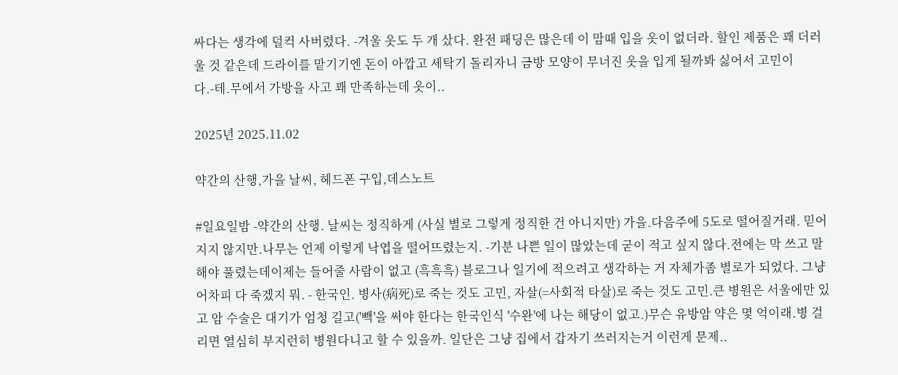싸다는 생각에 덜컥 사버렸다. -겨울 옷도 두 개 샀다. 완전 패딩은 많은데 이 맘때 입을 옷이 없더라. 할인 제품은 꽤 더러울 것 같은데 드라이를 맡기기엔 돈이 아깝고 세탁기 돌리자니 금방 모양이 무너진 옷을 입게 될까봐 싫어서 고민이다.-테.무에서 가방을 사고 꽤 만족하는데 옷이..

2025년 2025.11.02

약간의 산행,가을 날씨, 헤드폰 구입,데스노트

#일요일밤 -약간의 산행. 날씨는 정직하게 (사실 별로 그렇게 정직한 건 아니지만) 가을.다음주에 5도로 떨어질거래. 믿어지지 않지만.나무는 언제 이렇게 낙엽을 떨어뜨렸는지. -기분 나쁜 일이 많았는데 굳이 적고 싶지 않다.전에는 막 쓰고 말해야 풀렸는데이제는 들어줄 사람이 없고 (흑흑흑) 블로그나 일기에 적으려고 생각하는 거 자체가좀 별로가 되었다. 그냥 어차피 다 죽겠지 뭐. - 한국인. 병사(病死)로 죽는 것도 고민, 자살(=사회적 타살)로 죽는 것도 고민.큰 병원은 서울에만 있고 암 수술은 대기가 엄청 길고('빽'을 써야 한다는 한국인식 '수완'에 나는 해당이 없고.)무슨 유방암 약은 몇 억이래.병 걸리면 열심히 부지런히 병원다니고 할 수 있을까. 일단은 그냥 집에서 갑자기 쓰러지는거 이런게 문제..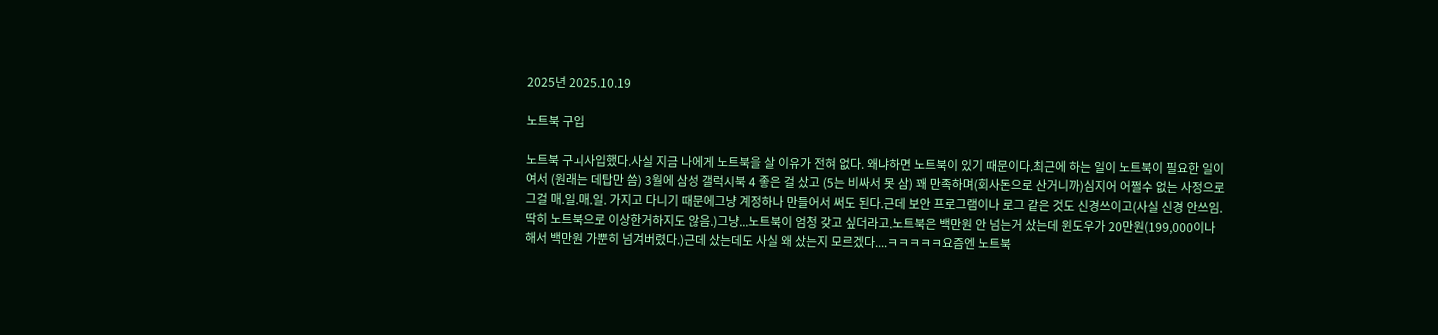2025년 2025.10.19

노트북 구입

노트북 구ㅚ사입했다.사실 지금 나에게 노트북을 살 이유가 전혀 없다. 왜냐하면 노트북이 있기 때문이다.최근에 하는 일이 노트북이 필요한 일이여서 (원래는 데탑만 씀) 3월에 삼성 갤럭시북 4 좋은 걸 샀고 (5는 비싸서 못 삼) 꽤 만족하며(회사돈으로 산거니까)심지어 어쩔수 없는 사정으로 그걸 매.일.매.일. 가지고 다니기 때문에그냥 계정하나 만들어서 써도 된다.근데 보안 프로그램이나 로그 같은 것도 신경쓰이고(사실 신경 안쓰임. 딱히 노트북으로 이상한거하지도 않음.)그냥...노트북이 엄청 갖고 싶더라고.노트북은 백만원 안 넘는거 샀는데 윈도우가 20만원(199,000이나 해서 백만원 가뿐히 넘겨버렸다.)근데 샀는데도 사실 왜 샀는지 모르겠다....ㅋㅋㅋㅋㅋ요즘엔 노트북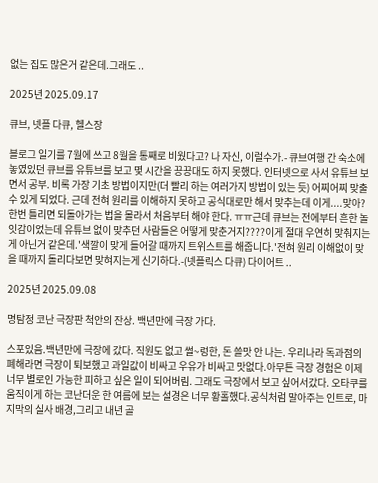없는 집도 많은거 같은데.그래도 ..

2025년 2025.09.17

큐브, 넷플 다큐, 헬스장

블로그 일기를 7월에 쓰고 8월을 통째로 비웠다고? 나 자신, 이럴수가.- 큐브여행 간 숙소에 놓였있던 큐브를 유튜브를 보고 몇 시간을 끙끙대도 하지 못했다. 인터넷으로 사서 유튜브 보면서 공부. 비록 가장 기초 방법이지만(더 빨리 하는 여러가지 방법이 있는 듯) 어찌어찌 맞출 수 있게 되었다. 근데 전혀 원리를 이해하지 못하고 공식대로만 해서 맞추는데 이게....맞아?한번 틀리면 되돌아가는 법을 몰라서 처음부터 해야 한다. ㅠㅠ근데 큐브는 전에부터 흔한 놀잇감이었는데 유튜브 없이 맞추던 사람들은 어떻게 맞춘거지????이게 절대 우연히 맞춰지는게 아닌거 같은데.'색깔이 맞게 들어갈 때까지 트위스트를 해줍니다.'전혀 원리 이해없이 맞을 때까지 돌리다보면 맞혀지는게 신기하다.-(넷플릭스 다큐) 다이어트 ..

2025년 2025.09.08

명탐정 코난 극장판 척안의 잔상. 백년만에 극장 가다.

스포있음.백년만에 극장에 갔다. 직원도 없고 썰~렁한, 돈 쓸맛 안 나는. 우리나라 독과점의 폐해라면 극장이 퇴보했고 과일값이 비싸고 우유가 비싸고 맛없다.아무튼 극장 경험은 이제 너무 별로인 가능한 피하고 싶은 일이 되어버림. 그래도 극장에서 보고 싶어서갔다. 오타쿠를 움직이게 하는 코난더운 한 여름에 보는 설경은 너무 황홀했다.공식처럼 말아주는 인트로, 마지막의 실사 배경,그리고 내년 골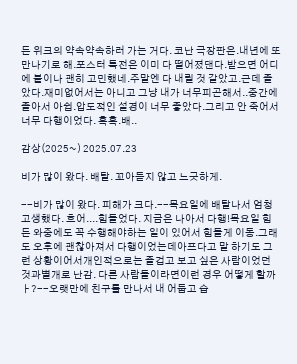든 위크의 약속약속하러 가는 거다. 코난 극장판은.내년에 또 만나기로 해.포스터 특전은 이미 다 떨어졌댄다.받으면 어디에 붙이나 괜히 고민했네.주말엔 다 내릴 것 같았고.근데 졸았다.재미없어서는 아니고 그냥 내가 너무피곤해서..중간에 졸아서 아쉽.압도적인 설경이 너무 좋았다.그리고 안 죽어서 너무 다행이었다. 흑흑.배..

감상(2025~) 2025.07.23

비가 많이 왔다. 배탈. 꼬아듣지 않고 느긋하게.

--비가 많이 왔다. 피해가 크다.--목요일에 배탈나서 엄청 고생했다. 흐어....힘들었다. 지금은 나아서 다행!목요일 힘든 와중에도 꼭 수행해야하는 일이 있어서 힘들게 이동.그래도 오후에 괜찮아져서 다행이었는데아프다고 말 하기도 그런 상황이어서개인적으로는 즐겁고 보고 싶은 사람이었던 것과별개로 난감. 다른 사람들이라면이런 경우 어떻게 할까ㅏ?--오랫만에 친구를 만나서 내 어둡고 습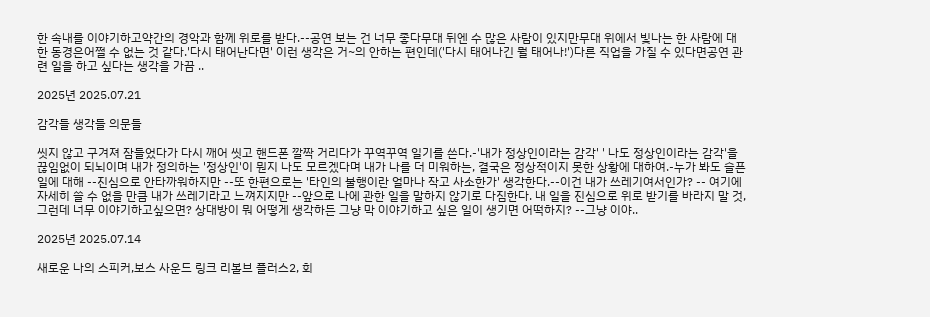한 속내를 이야기하고약간의 경악과 함께 위로를 받다.--공연 보는 건 너무 좋다무대 뒤엔 수 많은 사람이 있지만무대 위에서 빛나는 한 사람에 대한 동경은어쩔 수 없는 것 같다.'다시 태어난다면' 이런 생각은 거~의 안하는 편인데('다시 태어나긴 뭘 태어나!')다른 직업을 가질 수 있다면공연 관련 일을 하고 싶다는 생각을 가끔 ..

2025년 2025.07.21

감각들 생각들 의문들

씻지 않고 구겨져 잠들었다가 다시 깨어 씻고 핸드폰 깔짝 거리다가 꾸역꾸역 일기를 쓴다.-'내가 정상인이라는 감각' ' 나도 정상인이라는 감각'을 끊임없이 되뇌이며 내가 정의하는 '정상인'이 뭔지 나도 모르겠다며 내가 나를 더 미워하는, 결국은 정상적이지 못한 상황에 대하여.-누가 봐도 슬픈 일에 대해 --진심으로 안타까워하지만 --또 한편으로는 '타인의 불행이란 얼마나 작고 사소한가' 생각한다.--이건 내가 쓰레기여서인가? -- 여기에 자세히 쓸 수 없을 만큼 내가 쓰레기라고 느껴지지만 --앞으로 나에 관한 일을 말하지 않기로 다짐한다. 내 일을 진심으로 위로 받기를 바라지 말 것, 그런데 너무 이야기하고싶으면? 상대방이 뭐 어떻게 생각하든 그냥 막 이야기하고 싶은 일이 생기면 어떡하지? --그냥 이야..

2025년 2025.07.14

새로운 나의 스피커,보스 사운드 링크 리볼브 플러스2, 회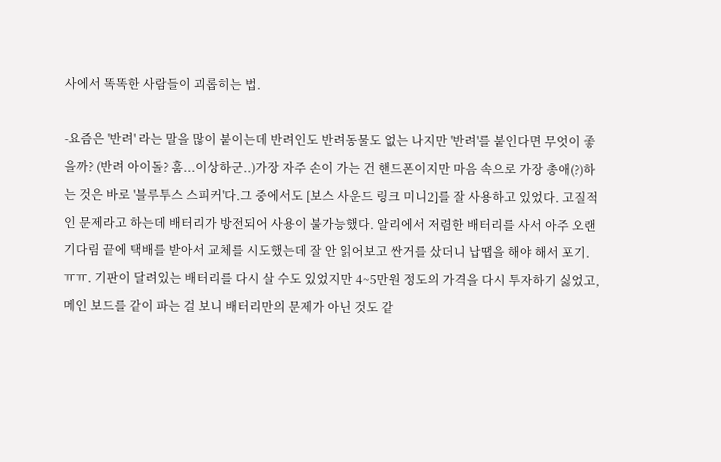사에서 똑똑한 사람들이 괴롭히는 법.

-요즘은 '반려' 라는 말을 많이 붙이는데 반려인도 반려동물도 없는 나지만 '반려'를 붙인다면 무엇이 좋을까? (반려 아이돌? 훔...이상하군..)가장 자주 손이 가는 건 핸드폰이지만 마음 속으로 가장 총애(?)하는 것은 바로 '블루투스 스피커'다.그 중에서도 [보스 사운드 링크 미니2]를 잘 사용하고 있었다. 고질적인 문제라고 하는데 배터리가 방전되어 사용이 불가능했다. 알리에서 저렴한 배터리를 사서 아주 오랜 기다림 끝에 택배를 받아서 교체를 시도했는데 잘 안 읽어보고 싼거를 샀더니 납땝을 해야 해서 포기. ㅠㅠ. 기판이 달려있는 배터리를 다시 살 수도 있었지만 4~5만원 정도의 가격을 다시 투자하기 싫었고, 메인 보드를 같이 파는 걸 보니 배터리만의 문제가 아닌 것도 같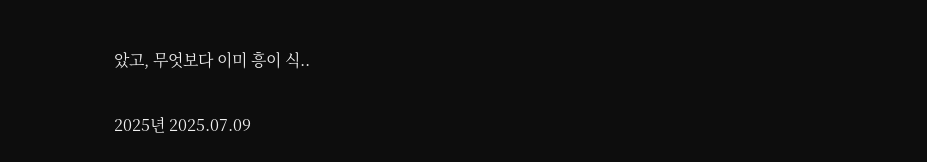았고, 무엇보다 이미 흥이 식..

2025년 2025.07.09